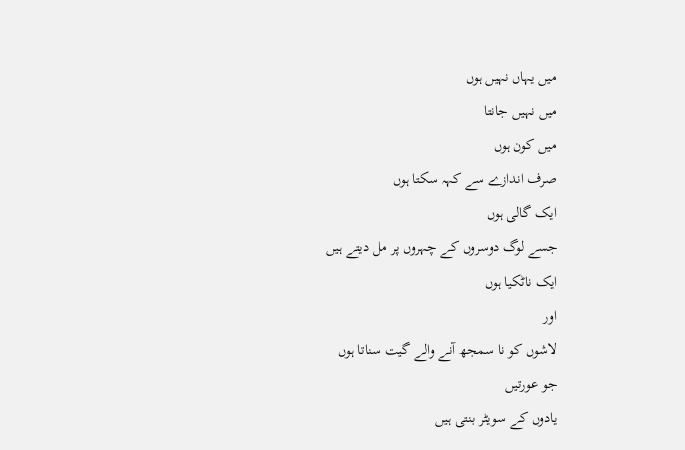میں یہاں نہیں ہوں
میں نہیں جانتا
میں کون ہوں
صرف اندازے سے کہہ سکتا ہوں
ایک گالی ہوں
جسے لوگ دوسروں کے چہروں پر مل دیتے ہیں
ایک ناٹکیا ہوں
اور
لاشوں کو نا سمجھ آنے والے گیت سناتا ہوں
جو عورتیں
یادوں کے سویٹر بنتی ہیں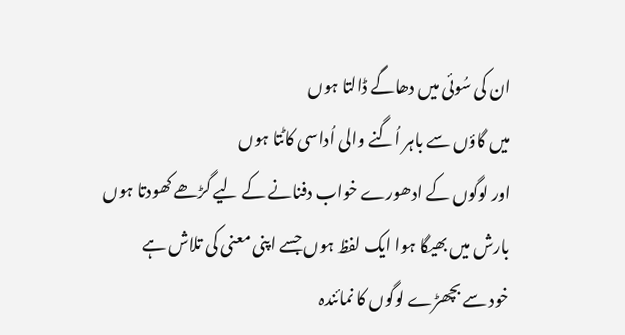ان کی سُوئی میں دھاگے ڈالتا ہوں
میں گاؤں سے باہر اُگنے والی اُداسی کاٹتا ہوں
اور لوگوں کے ادھورے خواب دفنانے کے لیے گڑھے کھودتا ہوں
بارش میں بھیگا ہوا ایک لفظ ہوں جسے اپنی معنی کی تلاش ہے
خود سے بچھڑے لوگوں کا نمائندہ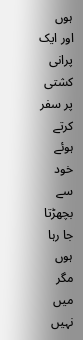ہوں
اور ایک پرانی کشتی پر سفر کرتے ہوئے
خود سے بچھڑتا جا رہا ہوں
مگر میں نہیں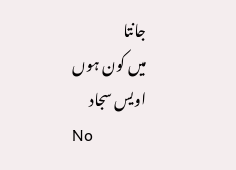جانتا
میں کون ہوں
اویس سجاد
No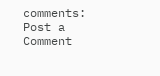comments:
Post a Comment